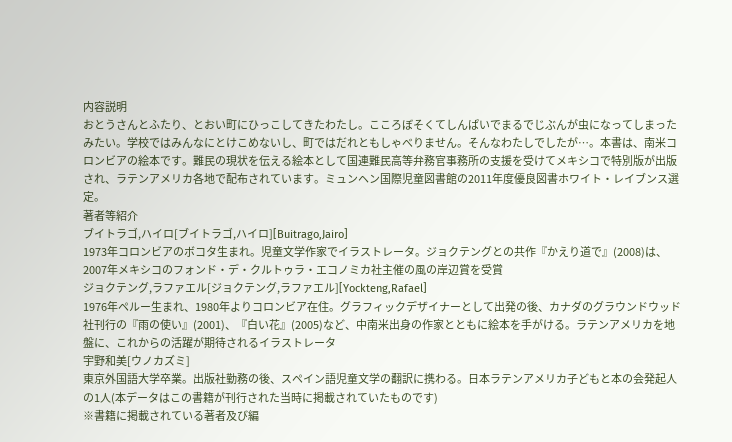内容説明
おとうさんとふたり、とおい町にひっこしてきたわたし。こころぼそくてしんぱいでまるでじぶんが虫になってしまったみたい。学校ではみんなにとけこめないし、町ではだれともしゃべりません。そんなわたしでしたが…。本書は、南米コロンビアの絵本です。難民の現状を伝える絵本として国連難民高等弁務官事務所の支援を受けてメキシコで特別版が出版され、ラテンアメリカ各地で配布されています。ミュンヘン国際児童図書館の2011年度優良図書ホワイト・レイブンス選定。
著者等紹介
ブイトラゴ,ハイロ[ブイトラゴ,ハイロ][Buitrago,Jairo]
1973年コロンビアのボコタ生まれ。児童文学作家でイラストレータ。ジョクテングとの共作『かえり道で』(2008)は、2007年メキシコのフォンド・デ・クルトゥラ・エコノミカ社主催の風の岸辺賞を受賞
ジョクテング,ラファエル[ジョクテング,ラファエル][Yockteng,Rafael]
1976年ペルー生まれ、1980年よりコロンビア在住。グラフィックデザイナーとして出発の後、カナダのグラウンドウッド社刊行の『雨の使い』(2001)、『白い花』(2005)など、中南米出身の作家とともに絵本を手がける。ラテンアメリカを地盤に、これからの活躍が期待されるイラストレータ
宇野和美[ウノカズミ]
東京外国語大学卒業。出版社勤務の後、スペイン語児童文学の翻訳に携わる。日本ラテンアメリカ子どもと本の会発起人の1人(本データはこの書籍が刊行された当時に掲載されていたものです)
※書籍に掲載されている著者及び編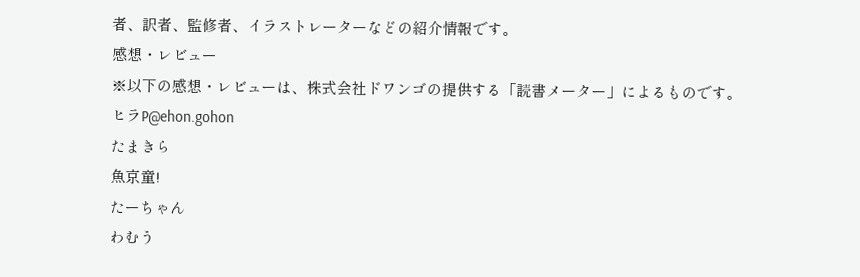者、訳者、監修者、イラストレーターなどの紹介情報です。
感想・レビュー
※以下の感想・レビューは、株式会社ドワンゴの提供する「読書メーター」によるものです。
ヒラP@ehon.gohon
たまきら
魚京童!
たーちゃん
わむう